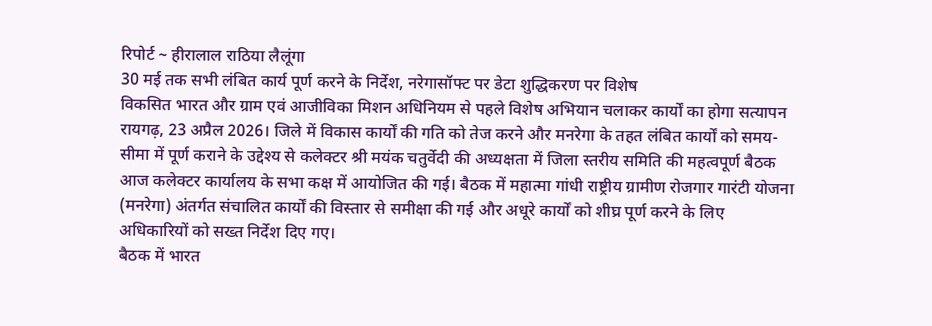रिपोर्ट ~ हीरालाल राठिया लैलूंगा
30 मई तक सभी लंबित कार्य पूर्ण करने के निर्देश, नरेगासॉफ्ट पर डेटा शुद्धिकरण पर विशेष
विकसित भारत और ग्राम एवं आजीविका मिशन अधिनियम से पहले विशेष अभियान चलाकर कार्यों का होगा सत्यापन
रायगढ़, 23 अप्रैल 2026। जिले में विकास कार्यों की गति को तेज करने और मनरेगा के तहत लंबित कार्यों को समय-सीमा में पूर्ण कराने के उद्देश्य से कलेक्टर श्री मयंक चतुर्वेदी की अध्यक्षता में जिला स्तरीय समिति की महत्वपूर्ण बैठक आज कलेक्टर कार्यालय के सभा कक्ष में आयोजित की गई। बैठक में महात्मा गांधी राष्ट्रीय ग्रामीण रोजगार गारंटी योजना (मनरेगा) अंतर्गत संचालित कार्यों की विस्तार से समीक्षा की गई और अधूरे कार्यों को शीघ्र पूर्ण करने के लिए अधिकारियों को सख्त निर्देश दिए गए।
बैठक में भारत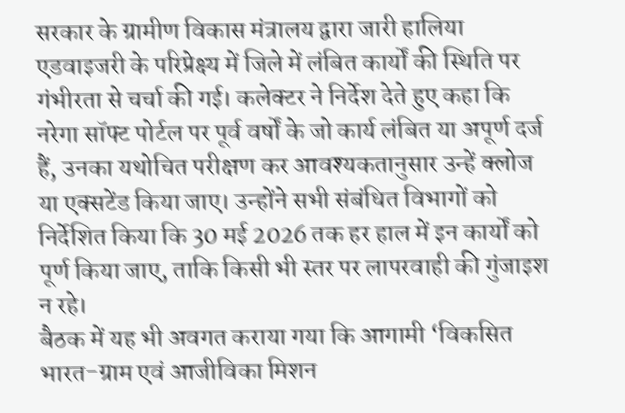सरकार के ग्रामीण विकास मंत्रालय द्वारा जारी हालिया एडवाइजरी के परिप्रेक्ष्य में जिले में लंबित कार्यों की स्थिति पर गंभीरता से चर्चा की गई। कलेक्टर ने निर्देश देते हुए कहा कि नरेगा सॉफ्ट पोर्टल पर पूर्व वर्षों के जो कार्य लंबित या अपूर्ण दर्ज हैं, उनका यथोचित परीक्षण कर आवश्यकतानुसार उन्हें क्लोज या एक्सटेंड किया जाए। उन्होंने सभी संबंधित विभागों को निर्देशित किया कि 30 मई 2026 तक हर हाल में इन कार्यों को पूर्ण किया जाए, ताकि किसी भी स्तर पर लापरवाही की गुंजाइश न रहे।
बैठक में यह भी अवगत कराया गया कि आगामी ‘विकसित भारत-ग्राम एवं आजीविका मिशन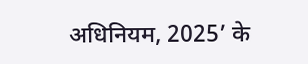अधिनियम, 2025’ के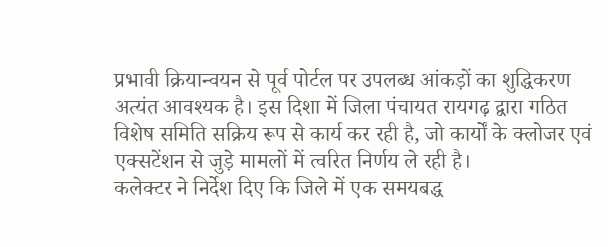प्रभावी क्रियान्वयन से पूर्व पोर्टल पर उपलब्ध आंकड़ों का शुद्धिकरण अत्यंत आवश्यक है। इस दिशा में जिला पंचायत रायगढ़ द्वारा गठित विशेष समिति सक्रिय रूप से कार्य कर रही है, जो कार्यों के क्लोजर एवं एक्सटेंशन से जुड़े मामलों में त्वरित निर्णय ले रही है।
कलेक्टर ने निर्देश दिए कि जिले में एक समयबद्ध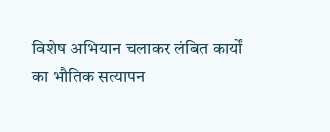विशेष अभियान चलाकर लंबित कार्यों का भौतिक सत्यापन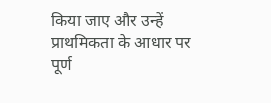किया जाए और उन्हें प्राथमिकता के आधार पर पूर्ण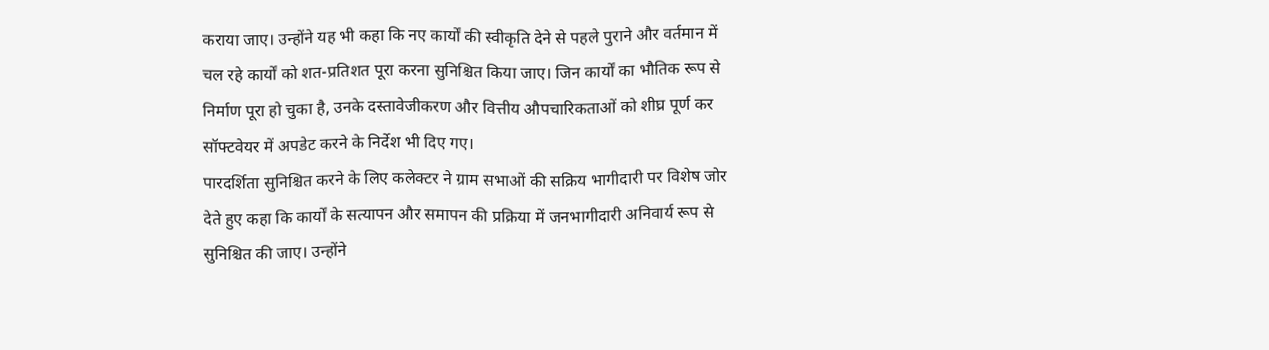कराया जाए। उन्होंने यह भी कहा कि नए कार्यों की स्वीकृति देने से पहले पुराने और वर्तमान में चल रहे कार्यों को शत-प्रतिशत पूरा करना सुनिश्चित किया जाए। जिन कार्यों का भौतिक रूप से निर्माण पूरा हो चुका है, उनके दस्तावेजीकरण और वित्तीय औपचारिकताओं को शीघ्र पूर्ण कर सॉफ्टवेयर में अपडेट करने के निर्देश भी दिए गए।
पारदर्शिता सुनिश्चित करने के लिए कलेक्टर ने ग्राम सभाओं की सक्रिय भागीदारी पर विशेष जोर देते हुए कहा कि कार्यों के सत्यापन और समापन की प्रक्रिया में जनभागीदारी अनिवार्य रूप से सुनिश्चित की जाए। उन्होंने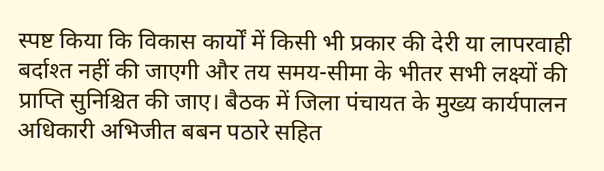स्पष्ट किया कि विकास कार्यों में किसी भी प्रकार की देरी या लापरवाही बर्दाश्त नहीं की जाएगी और तय समय-सीमा के भीतर सभी लक्ष्यों की प्राप्ति सुनिश्चित की जाए। बैठक में जिला पंचायत के मुख्य कार्यपालन अधिकारी अभिजीत बबन पठारे सहित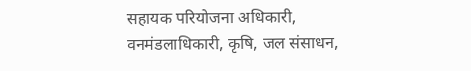सहायक परियोजना अधिकारी, वनमंडलाधिकारी, कृषि, जल संसाधन,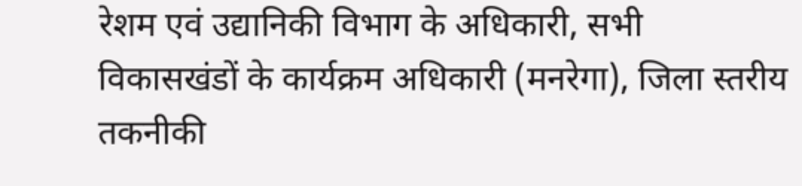रेशम एवं उद्यानिकी विभाग के अधिकारी, सभी विकासखंडों के कार्यक्रम अधिकारी (मनरेगा), जिला स्तरीय तकनीकी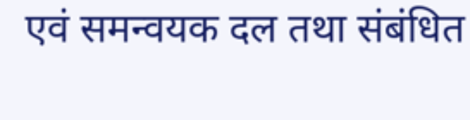एवं समन्वयक दल तथा संबंधित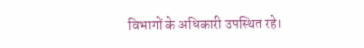विभागों के अधिकारी उपस्थित रहे।